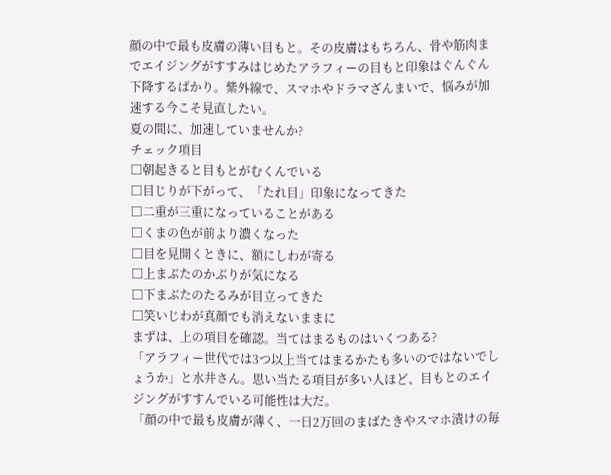顔の中で最も皮膚の薄い目もと。その皮膚はもちろん、骨や筋肉までエイジングがすすみはじめたアラフィーの目もと印象はぐんぐん下降するばかり。紫外線で、スマホやドラマざんまいで、悩みが加速する今こそ見直したい。
夏の間に、加速していませんか?
チェック項目
□朝起きると目もとがむくんでいる
□目じりが下がって、「たれ目」印象になってきた
□二重が三重になっていることがある
□くまの色が前より濃くなった
□目を見開くときに、額にしわが寄る
□上まぶたのかぶりが気になる
□下まぶたのたるみが目立ってきた
□笑いじわが真顔でも消えないままに
まずは、上の項目を確認。当てはまるものはいくつある?
「アラフィー世代では3つ以上当てはまるかたも多いのではないでしょうか」と水井さん。思い当たる項目が多い人ほど、目もとのエイジングがすすんでいる可能性は大だ。
「顔の中で最も皮膚が薄く、一日2万回のまばたきやスマホ漬けの毎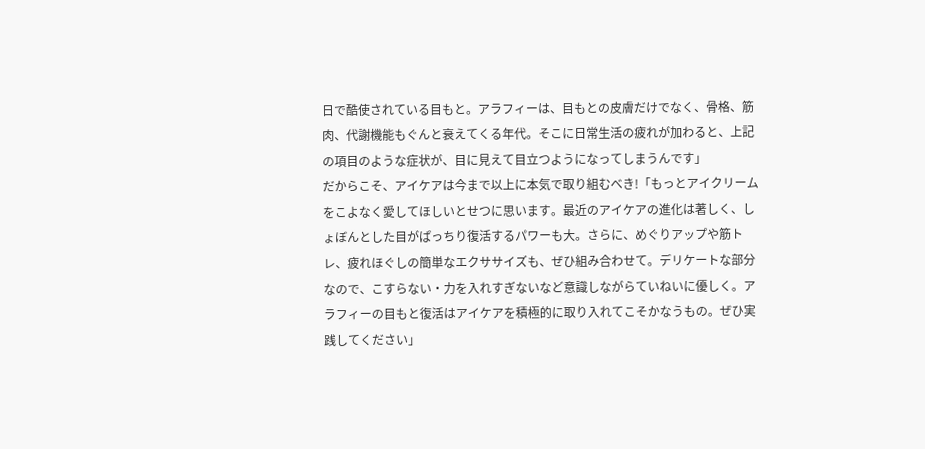日で酷使されている目もと。アラフィーは、目もとの皮膚だけでなく、骨格、筋肉、代謝機能もぐんと衰えてくる年代。そこに日常生活の疲れが加わると、上記の項目のような症状が、目に見えて目立つようになってしまうんです」
だからこそ、アイケアは今まで以上に本気で取り組むべき!「もっとアイクリームをこよなく愛してほしいとせつに思います。最近のアイケアの進化は著しく、しょぼんとした目がぱっちり復活するパワーも大。さらに、めぐりアップや筋トレ、疲れほぐしの簡単なエクササイズも、ぜひ組み合わせて。デリケートな部分なので、こすらない・力を入れすぎないなど意識しながらていねいに優しく。アラフィーの目もと復活はアイケアを積極的に取り入れてこそかなうもの。ぜひ実践してください」